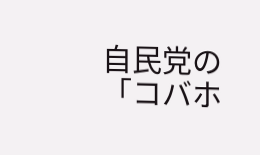自民党の「コバホ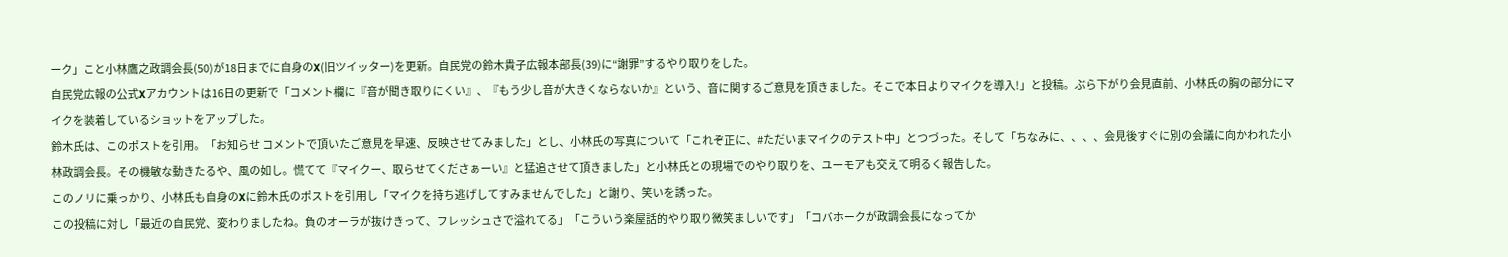ーク」こと小林鷹之政調会長(50)が18日までに自身のX(旧ツイッター)を更新。自民党の鈴木貴子広報本部長(39)に“謝罪”するやり取りをした。
自民党広報の公式Xアカウントは16日の更新で「コメント欄に『音が聞き取りにくい』、『もう少し音が大きくならないか』という、音に関するご意見を頂きました。そこで本日よりマイクを導入!」と投稿。ぶら下がり会見直前、小林氏の胸の部分にマイクを装着しているショットをアップした。
鈴木氏は、このポストを引用。「お知らせ コメントで頂いたご意見を早速、反映させてみました」とし、小林氏の写真について「これぞ正に、#ただいまマイクのテスト中」とつづった。そして「ちなみに、、、、会見後すぐに別の会議に向かわれた小林政調会長。その機敏な動きたるや、風の如し。慌てて『マイクー、取らせてくださぁーい』と猛追させて頂きました」と小林氏との現場でのやり取りを、ユーモアも交えて明るく報告した。
このノリに乗っかり、小林氏も自身のXに鈴木氏のポストを引用し「マイクを持ち逃げしてすみませんでした」と謝り、笑いを誘った。
この投稿に対し「最近の自民党、変わりましたね。負のオーラが抜けきって、フレッシュさで溢れてる」「こういう楽屋話的やり取り微笑ましいです」「コバホークが政調会長になってか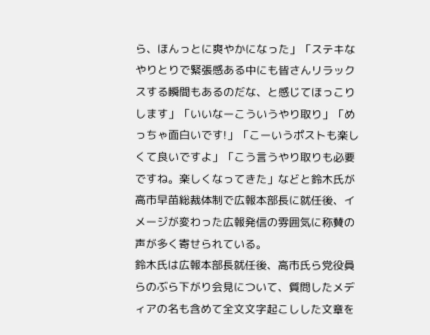ら、ほんっとに爽やかになった」「ステキなやりとりで緊張感ある中にも皆さんリラックスする瞬間もあるのだな、と感じてほっこりします」「いいなーこういうやり取り」「めっちゃ面白いです!」「こーいうポストも楽しくて良いですよ」「こう言うやり取りも必要ですね。楽しくなってきた」などと鈴木氏が高市早苗総裁体制で広報本部長に就任後、イメージが変わった広報発信の雰囲気に称賛の声が多く寄せられている。
鈴木氏は広報本部長就任後、高市氏ら党役員らのぶら下がり会見について、質問したメディアの名も含めて全文文字起こしした文章を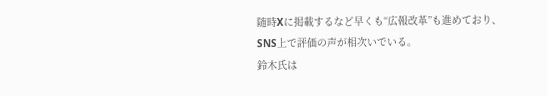随時Xに掲載するなど早くも“広報改革”も進めており、SNS上で評価の声が相次いでいる。
鈴木氏は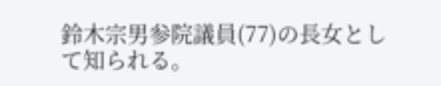鈴木宗男参院議員(77)の長女として知られる。